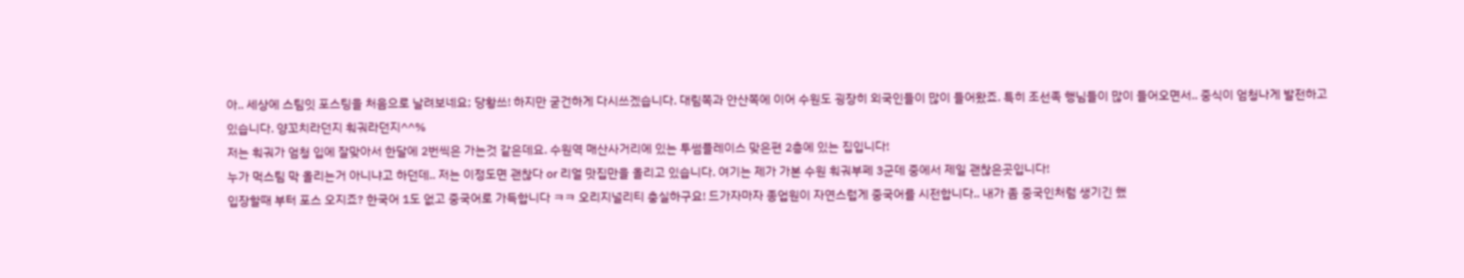아.. 세상에 스팀잇 포스팅을 처음으로 날려보네요; 당황쓰! 하지만 굳건하게 다시쓰겠습니다. 대림쪽과 안산쪽에 이어 수원도 굉장히 외국인들이 많이 들어왔죠. 특히 조선족 행님들이 많이 들어오면서.. 중식이 엄청나게 발전하고 있습니다. 양꼬치라던지 훠궈라던지^^%
저는 훠궈가 엄청 입에 잘맞아서 한달에 2번씩은 가는것 같은데요. 수원역 매산사거리에 있는 투썸플레이스 맞은편 2층에 있는 집입니다!
누가 먹스팀 막 올리는거 아니냐고 하던데.. 저는 이정도면 괜찮다 or 리얼 맛집만을 올리고 있습니다. 여기는 제가 가본 수원 훠궈부페 3군데 중에서 제일 괜찮은곳입니다!
입장할때 부터 포스 오지죠? 한국어 1도 없고 중국어로 가득합니다 ㅋㅋ 오리지널리티 충실하구요! 드가자마자 종업원이 자연스럽게 중국어를 시전합니다.. 내가 좀 중국인처럼 생기긴 했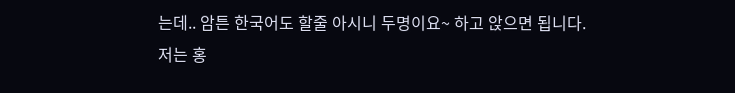는데.. 암튼 한국어도 할줄 아시니 두명이요~ 하고 앉으면 됩니다.
저는 홍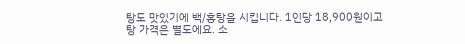탕도 맛있기에 백/홍탕을 시킵니다. 1인당 18,900원이고 탕 가격은 별도에요. 소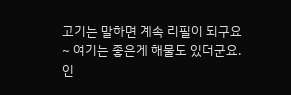고기는 말하면 계속 리필이 되구요~ 여기는 좋은게 해물도 있더군요.
인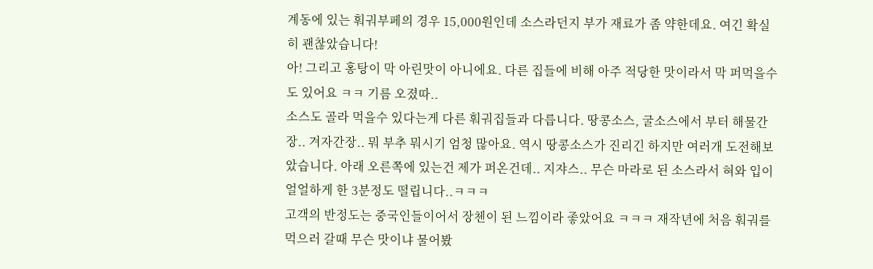계동에 있는 훠궈부페의 경우 15,000원인데 소스라던지 부가 재료가 좀 약한데요. 여긴 확실히 괜찮았습니다!
아! 그리고 홍탕이 막 아린맛이 아니에요. 다른 집들에 비해 아주 적당한 맛이라서 막 퍼먹을수도 있어요 ㅋㅋ 기름 오졌따..
소스도 골라 먹을수 있다는게 다른 훠궈집들과 다릅니다. 땅콩소스, 굴소스에서 부터 해물간장.. 겨자간장.. 뭐 부추 뭐시기 엄청 많아요. 역시 땅콩소스가 진리긴 하지만 여러개 도전해보았습니다. 아래 오른쪽에 있는건 제가 퍼온건데.. 지쟈스.. 무슨 마라로 된 소스라서 혀와 입이 얼얼하게 한 3분정도 떨립니다..ㅋㅋㅋ
고객의 반정도는 중국인들이어서 장첸이 된 느낌이라 좋았어요 ㅋㅋㅋ 재작년에 처음 훠궈를 먹으러 갈때 무슨 맛이냐 물어봤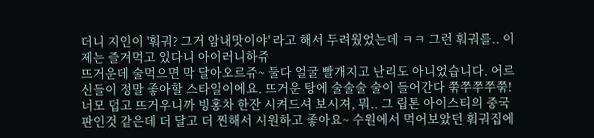더니 지인이 '훠궈? 그거 암내맛이야' 라고 해서 두려웠었는데 ㅋㅋ 그런 훠궈를.. 이제는 즐겨먹고 있다니 아이러니하쥬
뜨거운데 술먹으면 막 달아오르쥬~ 둘다 얼굴 빨개지고 난리도 아니었습니다. 어르신들이 정말 좋아할 스타일이에요. 뜨거운 탕에 술술술 술이 들어간다 쭊쭈쭈쭈쭊!
너모 덥고 뜨거우니까 빙홍차 한잔 시켜드셔 보시져, 뭐.. 그 립톤 아이스티의 중국판인것 같은데 더 달고 더 찐해서 시원하고 좋아요~ 수원에서 먹어보았던 훠궈집에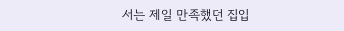서는 제일 만족했던 집입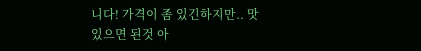니다! 가격이 좀 있긴하지만.. 맛있으면 된것 아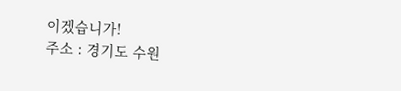이겠습니가!
주소 : 경기도 수원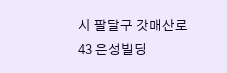시 팔달구 갓매산로 43 은성빌딩